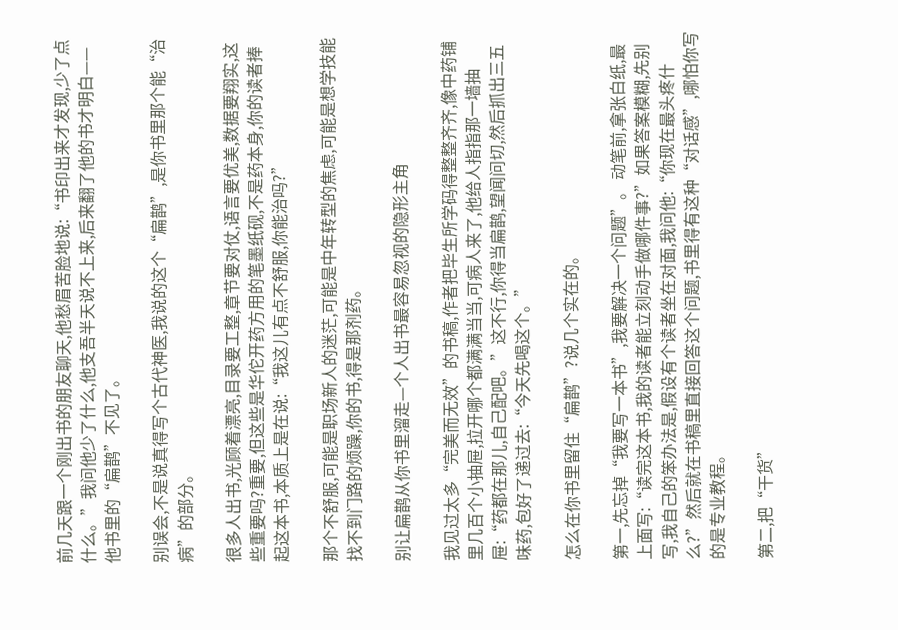前几天跟一个刚出书的朋友聊天,他愁眉苦脸地说:“书印出来才发现,少了点什么。”我问他少了什么,他支吾半天说不上来,后来翻了他的书才明白——他书里的“扁鹊”不见了。

别误会,不是说真得写个古代神医,我说的这个“扁鹊”,是你书里那个能“治病”的部分。

很多人出书,光顾着漂亮,目录要工整,章节要对仗,语言要优美,数据要翔实,这些重要吗?重要,但这些是华佗开药方用的笔墨纸砚,不是药本身,你的读者捧起这本书,本质上是在说:“我这儿有点不舒服,你能治吗?”

那个不舒服,可能是职场新人的迷茫,可能是中年转型的焦虑,可能是想学技能找不到门路的烦躁,你的书,得是那剂药。

别让扁鹊从你书里溜走—个人出书最容易忽视的隐形主角

我见过太多“完美而无效”的书稿,作者把毕生所学码得整整齐齐,像中药铺里几百个小抽屉,拉开哪个都满满当当,可病人来了,他给人指指那一墙抽屉:“药都在那儿,自己配吧。”这不行,你得当扁鹊,望闻问切,然后抓出三五味药,包好了递过去:“今天先喝这个。”

怎么在你书里留住“扁鹊”?说几个实在的。

第一,先忘掉“我要写一本书”,我要解决一个问题”。 动笔前,拿张白纸,最上面写:“读完这本书,我的读者能立刻动手做哪件事?”如果答案模糊,先别写,我自己的笨办法是,假设有个读者坐在对面,我问他:“你现在最头疼什么?”然后就在书稿里直接回答这个问题,书里得有这种“对话感”,哪怕你写的是专业教程。

第二,把“干货”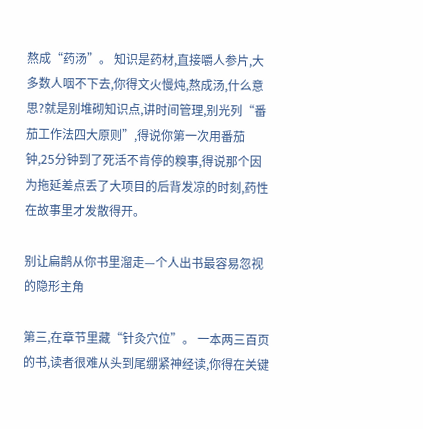熬成“药汤”。 知识是药材,直接嚼人参片,大多数人咽不下去,你得文火慢炖,熬成汤,什么意思?就是别堆砌知识点,讲时间管理,别光列“番茄工作法四大原则”,得说你第一次用番茄钟,25分钟到了死活不肯停的糗事,得说那个因为拖延差点丢了大项目的后背发凉的时刻,药性在故事里才发散得开。

别让扁鹊从你书里溜走—个人出书最容易忽视的隐形主角

第三,在章节里藏“针灸穴位”。 一本两三百页的书,读者很难从头到尾绷紧神经读,你得在关键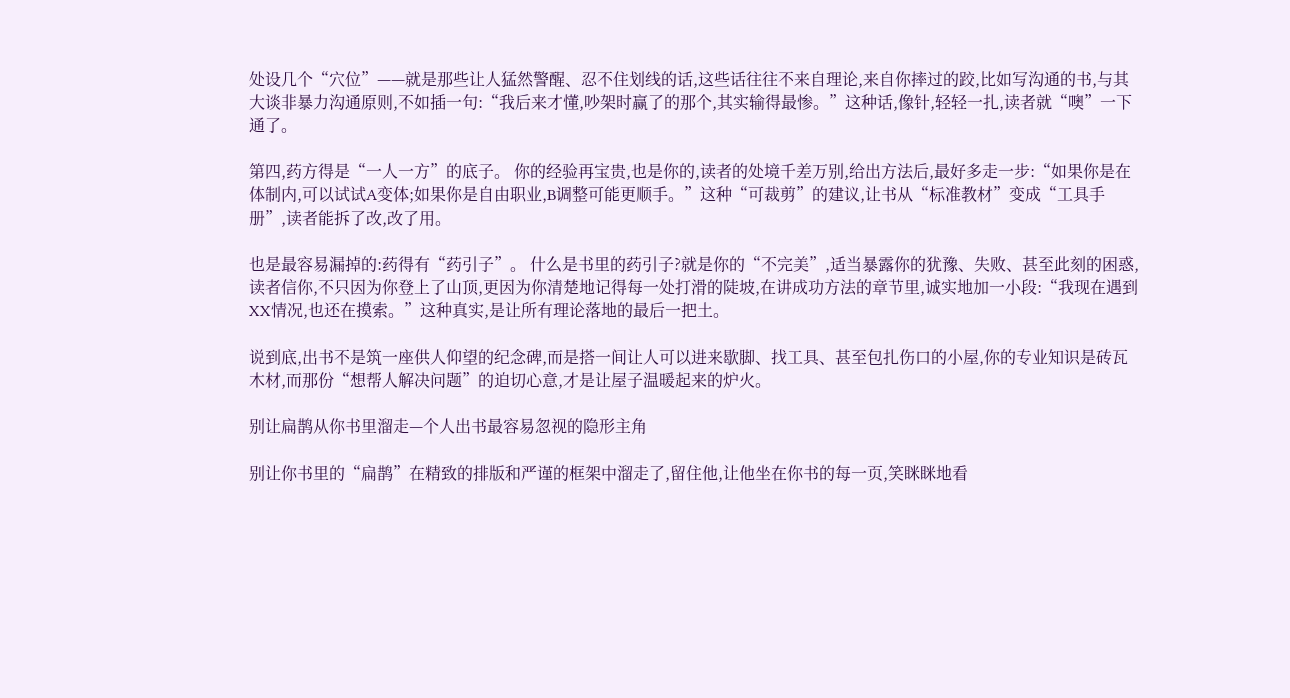处设几个“穴位”——就是那些让人猛然警醒、忍不住划线的话,这些话往往不来自理论,来自你摔过的跤,比如写沟通的书,与其大谈非暴力沟通原则,不如插一句:“我后来才懂,吵架时赢了的那个,其实输得最惨。”这种话,像针,轻轻一扎,读者就“噢”一下通了。

第四,药方得是“一人一方”的底子。 你的经验再宝贵,也是你的,读者的处境千差万别,给出方法后,最好多走一步:“如果你是在体制内,可以试试A变体;如果你是自由职业,B调整可能更顺手。”这种“可裁剪”的建议,让书从“标准教材”变成“工具手册”,读者能拆了改,改了用。

也是最容易漏掉的:药得有“药引子”。 什么是书里的药引子?就是你的“不完美”,适当暴露你的犹豫、失败、甚至此刻的困惑,读者信你,不只因为你登上了山顶,更因为你清楚地记得每一处打滑的陡坡,在讲成功方法的章节里,诚实地加一小段:“我现在遇到XX情况,也还在摸索。”这种真实,是让所有理论落地的最后一把土。

说到底,出书不是筑一座供人仰望的纪念碑,而是搭一间让人可以进来歇脚、找工具、甚至包扎伤口的小屋,你的专业知识是砖瓦木材,而那份“想帮人解决问题”的迫切心意,才是让屋子温暖起来的炉火。

别让扁鹊从你书里溜走—个人出书最容易忽视的隐形主角

别让你书里的“扁鹊”在精致的排版和严谨的框架中溜走了,留住他,让他坐在你书的每一页,笑眯眯地看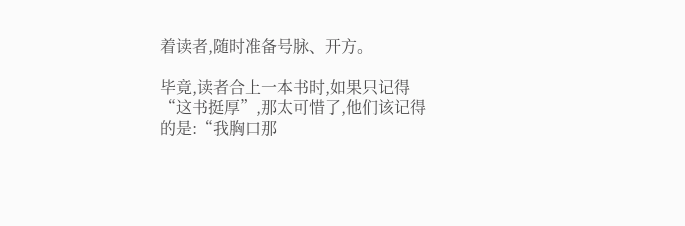着读者,随时准备号脉、开方。

毕竟,读者合上一本书时,如果只记得“这书挺厚”,那太可惜了,他们该记得的是:“我胸口那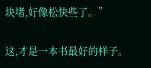块堵,好像松快些了。”

这,才是一本书最好的样子。